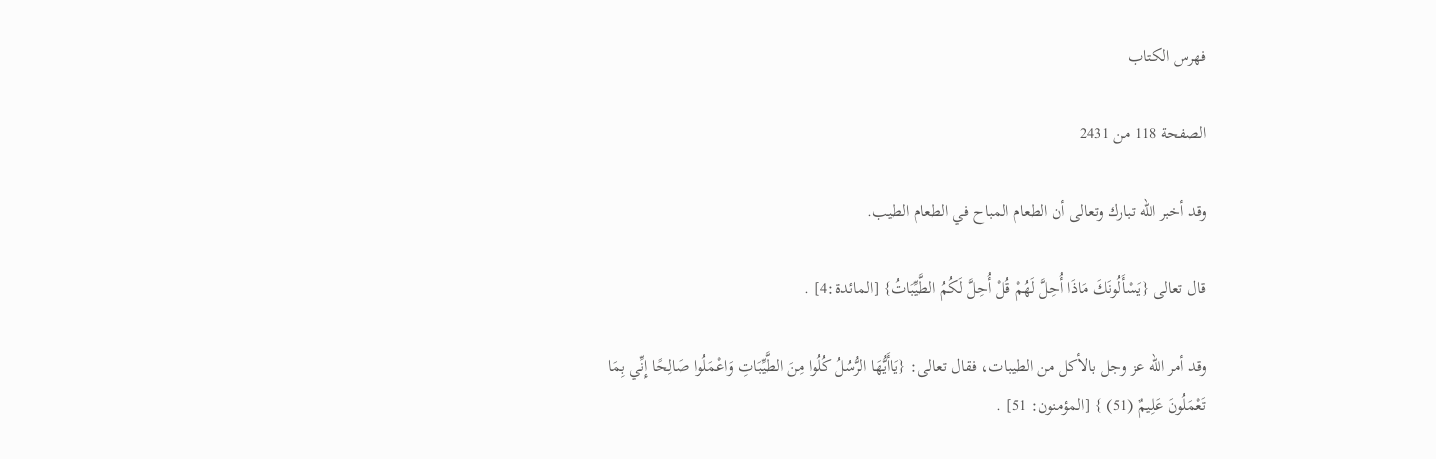فهرس الكتاب

الصفحة 118 من 2431

وقد أخبر الله تبارك وتعالى أن الطعام المباح في الطعام الطيب.

قال تعالى {يَسْأَلُونَكَ مَاذَا أُحِلَّ لَهُمْ قُلْ أُحِلَّ لَكُمُ الطَّيِّبَاتُ} [المائدة:4] .

وقد أمر الله عز وجل بالأكل من الطيبات، فقال تعالى: {يَاأَيُّهَا الرُّسُلُ كُلُوا مِنَ الطَّيِّبَاتِ وَاعْمَلُوا صَالِحًا إِنِّي بِمَا تَعْمَلُونَ عَلِيمٌ (51) } [المؤمنون: 51] .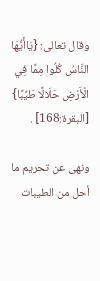وقال تعالى: {يَاأَيُّهَا النَّاسُ كُلُوا مِمَّا فِي الْأَرْضِ حَلَالًا طَيِّبًا} [البقرة:168] .

ونهى عن تحريم ما أحل من الطيبات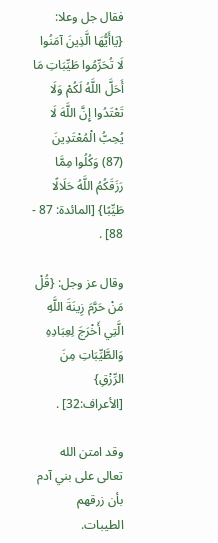فقال جل وعلا: {يَاأَيُّهَا الَّذِينَ آمَنُوا لَا تُحَرِّمُوا طَيِّبَاتِ مَا أَحَلَّ اللَّهُ لَكُمْ وَلَا تَعْتَدُوا إِنَّ اللَّهَ لَا يُحِبُّ الْمُعْتَدِينَ (87) وَكُلُوا مِمَّا رَزَقَكُمُ اللَّهُ حَلَالًا طَيِّبًا} [المائدة: 87 - 88] .

وقال عز وجل: {قُلْ مَنْ حَرَّمَ زِينَةَ اللَّهِ الَّتِي أَخْرَجَ لِعِبَادِهِ وَالطَّيِّبَاتِ مِنَ الرِّزْقِ} [الأعراف:32] .

وقد امتن الله تعالى على بني آدم بأن زرقهم الطيبات.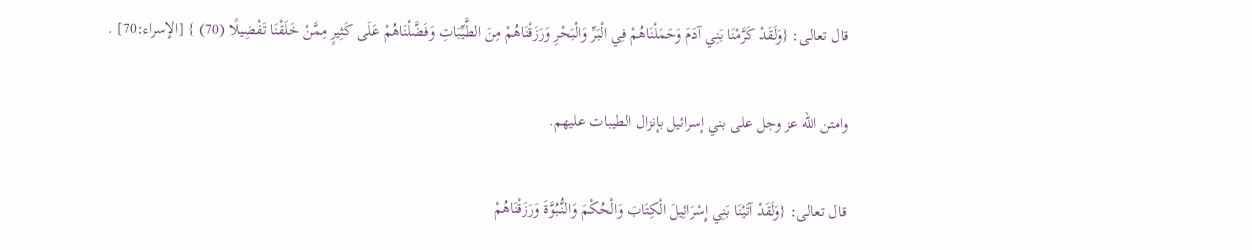قال تعالى: {وَلَقَدْ كَرَّمْنَا بَنِي آدَمَ وَحَمَلْنَاهُمْ فِي الْبَرِّ وَالْبَحْرِ وَرَزَقْنَاهُمْ مِنَ الطَّيِّبَاتِ وَفَضَّلْنَاهُمْ عَلَى كَثِيرٍ مِمَّنْ خَلَقْنَا تَفْضِيلًا (70) } [الإسراء:70] .

وامتن الله عز وجل على بني إسرائيل بإنزال الطيبات عليهم.

قال تعالى: {وَلَقَدْ آتَيْنَا بَنِي إِسْرَائِيلَ الْكِتَابَ وَالْحُكْمَ وَالنُّبُوَّةَ وَرَزَقْنَاهُمْ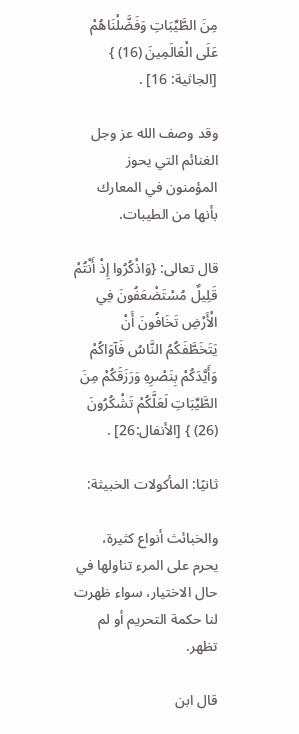مِنَ الطَّيِّبَاتِ وَفَضَّلْنَاهُمْ عَلَى الْعَالَمِينَ (16) } [الجاثية: 16] .

وقد وصف الله عز وجل الغنائم التي يحوز المؤمنون في المعارك بأنها من الطيبات.

قال تعالى: {وَاذْكُرُوا إِذْ أَنْتُمْ قَلِيلٌ مُسْتَضْعَفُونَ فِي الْأَرْضِ تَخَافُونَ أَنْ يَتَخَطَّفَكُمُ النَّاسُ فَآوَاكُمْ وَأَيَّدَكُمْ بِنَصْرِهِ وَرَزَقَكُمْ مِنَ الطَّيِّبَاتِ لَعَلَّكُمْ تَشْكُرُونَ (26) } [الأنفال:26] .

ثانيًا: المأكولات الخبيثة:

والخبائث أنواع كثيرة، يحرم على المرء تناولها في حال الاختيار، سواء ظهرت لنا حكمة التحريم أو لم تظهر.

قال ابن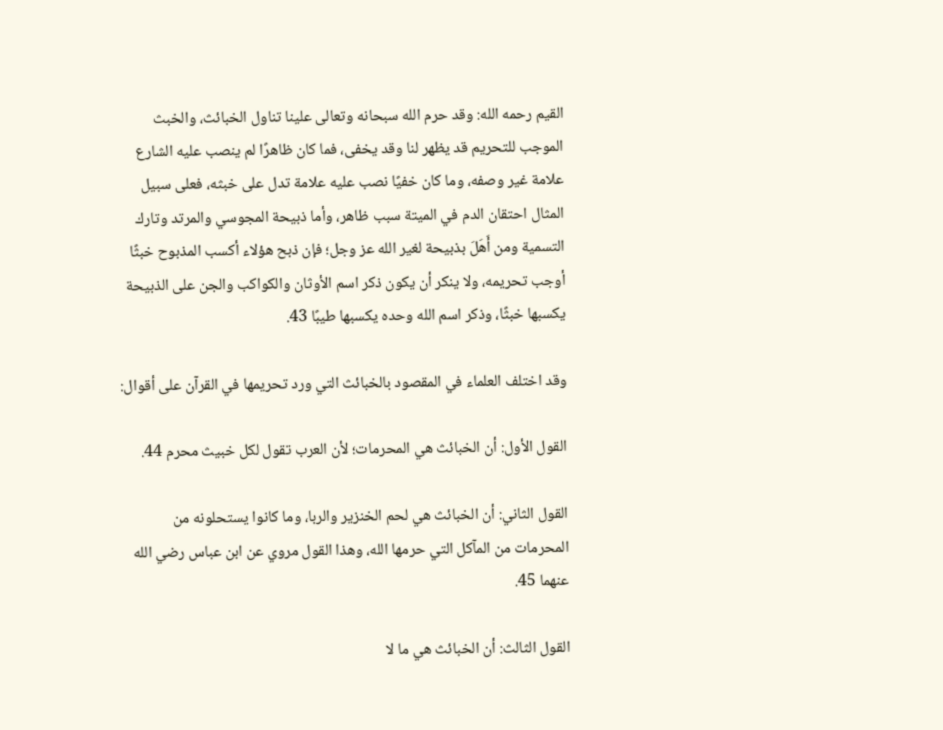القيم رحمه الله: وقد حرم الله سبحانه وتعالى علينا تناول الخبائث، والخبث الموجب للتحريم قد يظهر لنا وقد يخفى، فما كان ظاهرًا لم ينصب عليه الشارع علامة غير وصفه، وما كان خفيًا نصب عليه علامة تدل على خبثه، فعلى سبيل المثال احتقان الدم في الميتة سبب ظاهر، وأما ذبيحة المجوسي والمرتد وتارك التسمية ومن أَهَلَ بذبيحة لغير الله عز وجل؛ فإن ذبح هؤلاء أكسب المذبوح خبثًا أوجب تحريمه، ولا ينكر أن يكون ذكر اسم الأوثان والكواكب والجن على الذبيحة يكسبها خبثًا، وذكر اسم الله وحده يكسبها طيبًا 43.

وقد اختلف العلماء في المقصود بالخبائث التي ورد تحريمها في القرآن على أقوال:

القول الأول: أن الخبائث هي المحرمات؛ لأن العرب تقول لكل خبيث محرم 44.

القول الثاني: أن الخبائث هي لحم الخنزير والربا، وما كانوا يستحلونه من المحرمات من المآكل التي حرمها الله، وهذا القول مروي عن ابن عباس رضي الله عنهما 45.

القول الثالث: أن الخبائث هي ما لا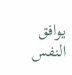يوافق النفس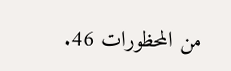من المحظورات 46.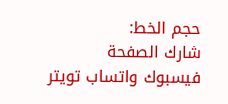حجم الخط:
شارك الصفحة
فيسبوك واتساب تويتر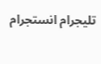تليجرام انستجرام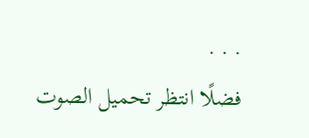. . .
فضلًا انتظر تحميل الصوت